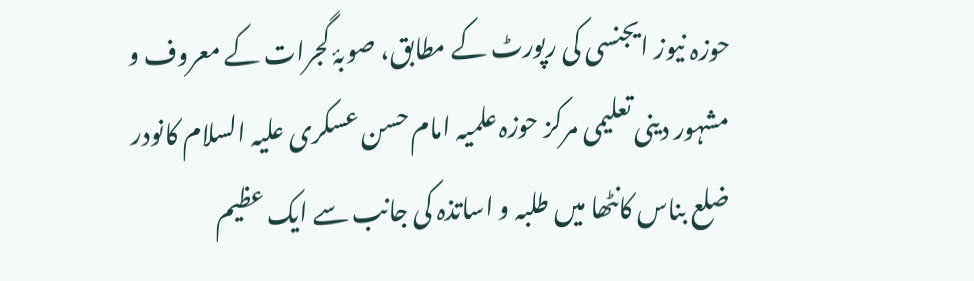حوزہ نیوز ایجنسی کی رپورٹ کے مطابق، صوبۂ گجرات کے معروف و مشہور دینی تعلیمی مرکز حوزہ علمیہ امام حسن عسکری علیہ السلام کانودر ضلع بناس کانٹھا میں طلبہ و اساتذہ کی جانب سے ایک عظیم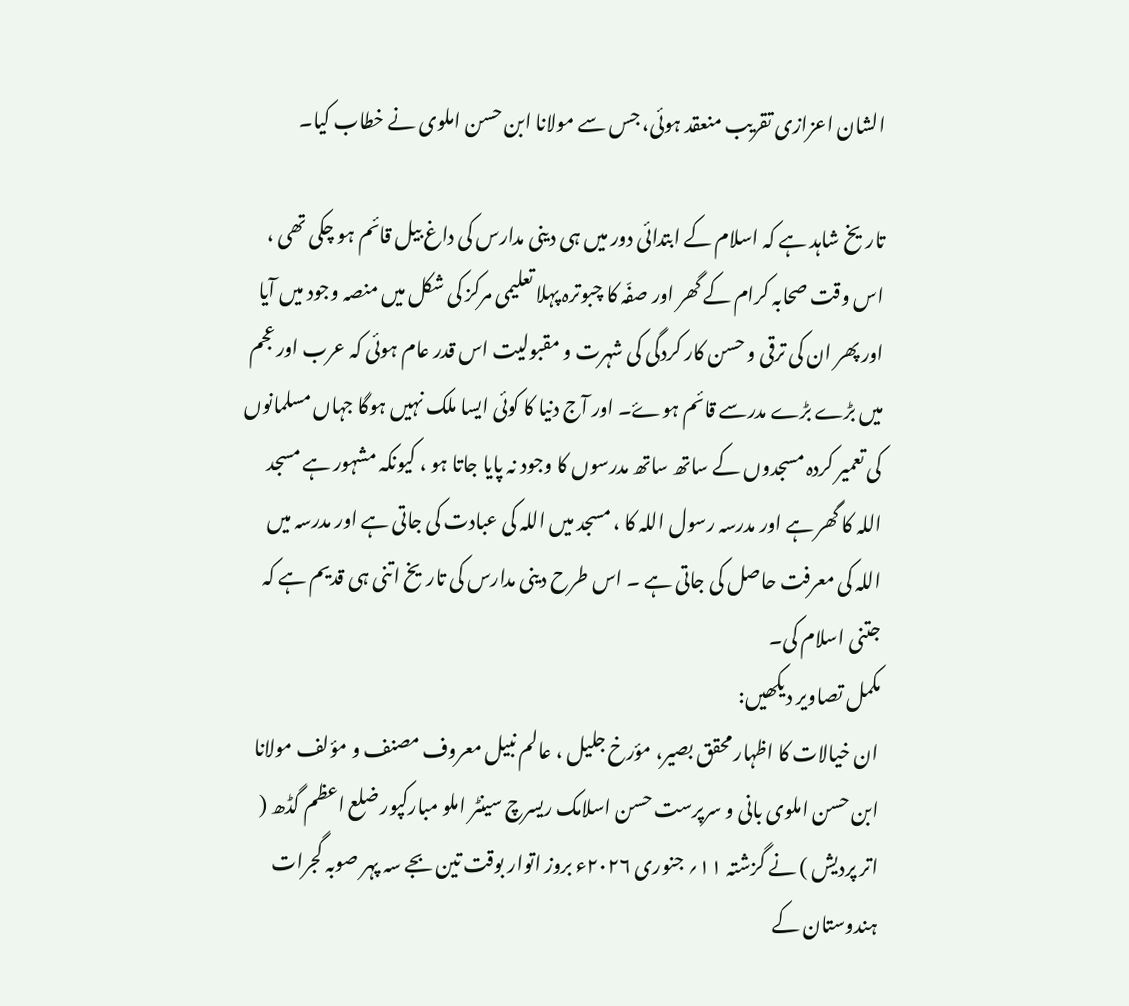الشان اعزازی تقریب منعقد ہوئی، جس سے مولانا ابن حسن املوی نے خطاب کیا۔

تاریخ شاہد ہے کہ اسلام کے ابتدائی دور میں ہی دینی مدارس کی داغ بیل قائم ہو چکی تھی ، اس وقت صحابہ کرام کے گھر اور صفّہ کا چبوترہ پہلا تعلیمی مرکز کی شکل میں منصہ وجود میں آیا اور پھر ان کی ترقی و حسن کار کردگی کی شہرت و مقبولیت اس قدر عام ہوئی کہ عرب اور عجم میں بڑے بڑے مدرسے قائم ہوۓ۔ اور آج دنیا کا کوئی ایسا ملک نہیں ہوگا جہاں مسلمانوں کی تعمیر کردہ مسجدوں کے ساتھ ساتھ مدرسوں کا وجود نہ پایا جاتا ہو ، کیونکہ مشہور ہے مسجد اللہ کا گھر ہے اور مدرسہ رسول اللہ کا ، مسجد میں اللہ کی عبادت کی جاتی ہے اور مدرسہ میں اللہ کی معرفت حاصل کی جاتی ہے ۔ اس طرح دینی مدارس کی تاریخ اتنی ہی قدیم ہے کہ جتنی اسلام کی۔
مکمل تصاویر دیکھیں:
ان خیالات کا اظہار محقق بصیر، مؤرخ جلیل ، عالم نبیل معروف مصنف و مؤلف مولانا ابن حسن املوی بانی و سرپرست حسن اسلامک ریسرچ سینٹر املو مبارکپور ضلع اعظم گڈھ ( اتر پردیش ) نے گزشتہ ۱۱؍ جنوری ۲۰۲۶ء بروز اتوار بوقت تین بجے سہ پہر صوبہ گجرات ہندوستان کے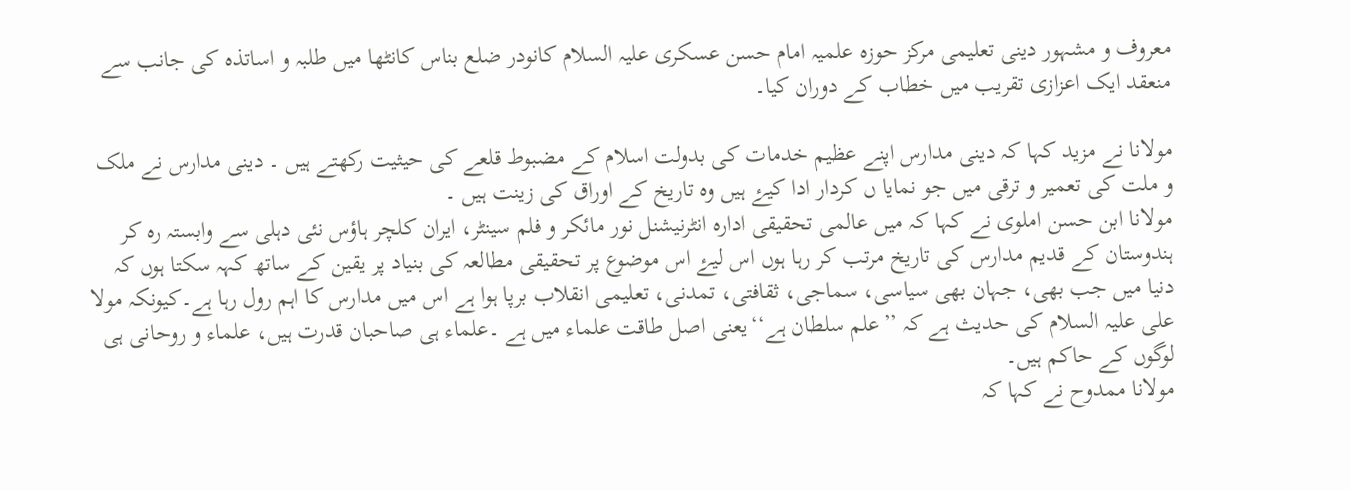معروف و مشہور دینی تعلیمی مرکز حوزہ علمیہ امام حسن عسکری علیہ السلام کانودر ضلع بناس کانٹھا میں طلبہ و اساتذہ کی جانب سے منعقد ایک اعزازی تقریب میں خطاب کے دوران کیا۔

مولانا نے مزید کہا کہ دینی مدارس اپنے عظیم خدمات کی بدولت اسلام کے مضبوط قلعے کی حیثیت رکھتے ہیں ۔ دینی مدارس نے ملک و ملت کی تعمیر و ترقی میں جو نمایا ں کردار ادا کیۓ ہیں وہ تاریخ کے اوراق کی زینت ہیں ۔
مولانا ابن حسن املوی نے کہا کہ میں عالمی تحقیقی ادارہ انٹرنیشنل نور مائکر و فلم سینٹر، ایران کلچر ہاؤس نئی دہلی سے وابستہ رہ کر ہندوستان کے قدیم مدارس کی تاریخ مرتب کر رہا ہوں اس لیۓ اس موضوع پر تحقیقی مطالعہ کی بنیاد پر یقین کے ساتھ کہہ سکتا ہوں کہ دنیا میں جب بھی، جہان بھی سیاسی، سماجی، ثقافتی، تمدنی، تعلیمی انقلاب برپا ہوا ہے اس میں مدارس کا اہم رول رہا ہے۔کیونکہ مولا علی علیہ السلام کی حدیث ہے کہ ’’علم سلطان ہے‘‘یعنی اصل طاقت علماء میں ہے ۔علماء ہی صاحبان قدرت ہیں، علماء و روحانی ہی لوگوں کے حاکم ہیں۔
مولانا ممدوح نے کہا کہ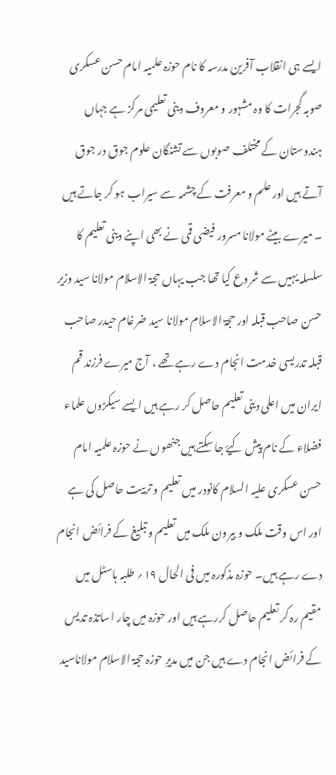ایسے ہی انقلاب آفرین مدرسہ کا نام حوزہ علمیہ امام حسن عسکری صوبہ گجرات کا وہ مشہور و معروف دینی تعلیمی مرکز ہے جہاں ہندوستان کے مختلف صوبوں سے تشنگان علوم جوق در جوق آتے ہیں اور علم و معرفت کے چشمہ سے سیراب ہو کر جاتے ہیں ۔ میرے بیٹے مولانا مسرور فیضی قمی نے بھی اپنے دینی تعلیم کا سلسلہ یہیں سے شروع کیا تھا جب یہاں حجۃ الاسلام مولانا سید وزیر حسن صاحب قبلہ اور حجۃ الاسلام مولانا سید ضرغام حیدر صاحب قبلہ تدریسی خدمت انجام دے رہے تھے ، آج میرے فرزند قم ایران میں اعلی دینی تعلیم حاصل کر رہے ہیں ایسے سیکڑوں علماء فضلاء کے نام پیش کیۓ جا سکتے ہیں جنھوں نے حوزہ علمیہ امام حسن عسکری علیہ السلام کانودر میں تعلیم و تربیت حاصل کی ہے اور اس وقت ملک و بیرون ملک میں تعلیم و تبلیغ کے فرائض انجام دے رہے ہیں۔ حوزہ مذکورہ میں فی الحال ۱۹؍ طلبہ ہاسٹل میں مقیم رہ کر تعلیم حاصل کررہے ہیں اور حوزہ میں چار اساتذہ تدیس کے فرائض انجام دے ہیں جن میں مدیرِ حوزہ حجۃ الاسلام مولاناسید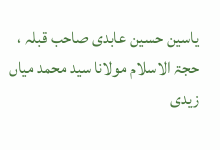یاسین حسین عابدی صاحب قبلہ ، حجۃ الاسلام مولانا سید محمد میاں زیدی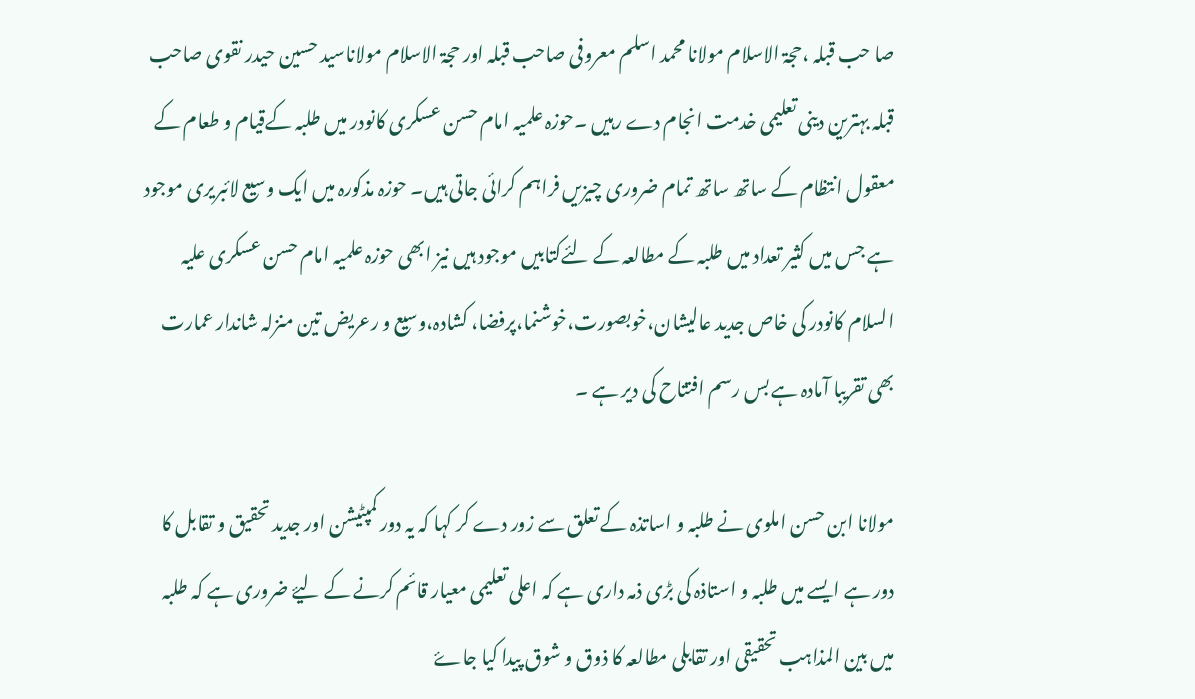صا حب قبلہ ،حجۃ الاسلام مولانا محمد اسلم معروفی صاحب قبلہ اور حجۃ الاسلام مولاناسید حسین حیدر نقوی صاحب قبلہ بہترین دینی تعلیمی خدمت انجام دے رہیں ۔حوزہ علمیہ امام حسن عسکری کانودر میں طلبہ کےقیام و طعام کے معقول انتظام کے ساتھ ساتھ تمام ضروری چیزیں فراہم کرائی جاتی ہیں۔ حوزہ مذکورہ میں ایک وسیع لائبریری موجود ہے جس میں کثیر تعداد میں طلبہ کے مطالعہ کے لئےکتابیں موجود ہیں نیز ابھی حوزہ علمیہ امام حسن عسکری علیہ السلام کانودر کی خاص جدید عالیشان،خوبصورت،خوشنما،پرفضا، کشادہ،وسیع و رعریض تین منزلہ شاندار عمارت بھی تقریبا آمادہ ہے بس رسم افتتاح کی دیر ہے ۔

مولانا ابن حسن املوی نے طلبہ و اساتذہ کے تعلق سے زور دے کر کہا کہ یہ دور کمپٹیشن اور جدید تحقیق و تقابل کا دور ہے ایسے میں طلبہ و استاذہ کی بڑی ذمہ داری ہے کہ اعلی تعلیمی معیار قائم کرنے کے لیۓ ضروری ہے کہ طلبہ میں بین المذاہب تحقیقی اور تقابلی مطالعہ کا ذوق و شوق پیدا کیا جاۓ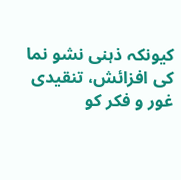کیونکہ ذہنی نشو نما کی افزائش، تنقیدی غور و فکر کو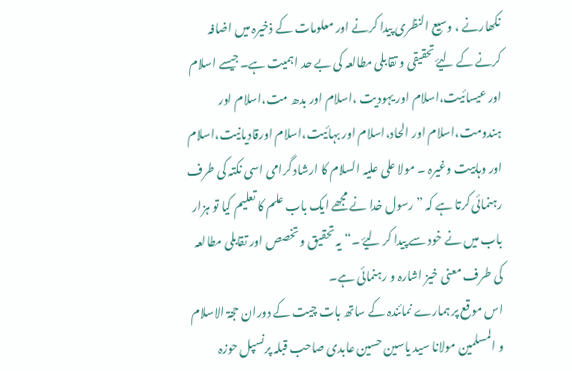نکھارنے ، وسیع النظری پیدا کرنے اور معلومات کے ذخیرہ میں اضافہ کرنے کے لیۓ تحقیقی و تقابلی مطالعہ کی بے حد اہمیت ہے۔جیسے اسلام اور عیسائیت،اسلام اور یہودیت ،اسلام اور بدھ مت،اسلام اور ہندومت،اسلام اور الحاد،اسلام اور بہائیت،اسلام اورقادیانیت،اسلام اور وہابیت وغیرہ ۔ مولا علی علیہ السلام کا ارشاد گرامی اسی نکتہ کی طرف رہنمائی کرتا ہے کہ ” رسول خدا نے مجھے ایک باب علم کا تعلیم کیا تو ہزار باب میں نے خود سے پیدا کر لیۓ ۔“ یہ تحقیق و تخصص اور تقابلی مطالعہ کی طرف معنی خیز اشارہ و رہنمائی ہے۔
اس موقع پر ہمارے نمائندہ کے ساتھ بات چیت کے دوران حجۃ الاسلام و المسلمین مولانا سید یاسین حسین عابدی صاحب قبلہ پرنسپل حوزہ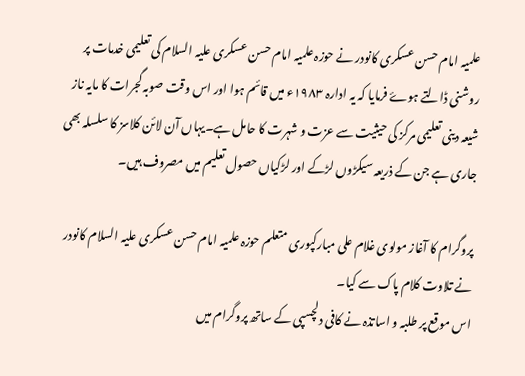علمیہ امام حسن عسکری کانودر نے حوزہ علمیہ امام حسن عسکری علیہ السلام کی تعلیمی خدمات پر روشنی ڈالتے ہوۓ فرمایا کہ یہ ادارہ ۱۹۸۳ء میں قائم ہوا اور اس وقت صوبہ گجرات کا مایہ ناز شیعہ دینی تعلیمی مرکز کی حیثیت سے عزت و شہرت کا حامل ہے۔یہاں آن لائن کلاسز کا سلسلہ بھی جاری ہے جن کے ذریعہ سیکڑوں لڑکے اور لڑکیاں حصول تعلیم میں مصروف ہیں۔

پروگرام کا آغاز مولوی غلام علی مبارکپوری متعلم حوزہ علمیہ امام حسن عسکری علیہ السلام کانودر نے تلاوت کلام پاک سے کیا۔
اس موقع پر طلبہ و اساتذہ نے کافی دلچسپی کے ساتھ پروگرام میں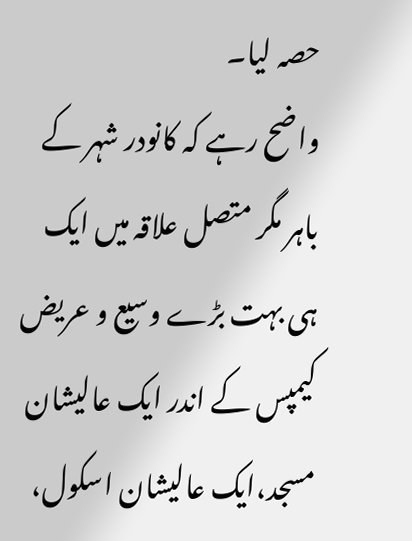حصہ لیا۔
واضح رہے کہ کانودر شہر کے باہر مگر متصل علاقہ میں ایک ہی بہت بڑے وسیع و عریض کیمپس کے اندر ایک عالیشان مسجد،ایک عالیشان اسکول،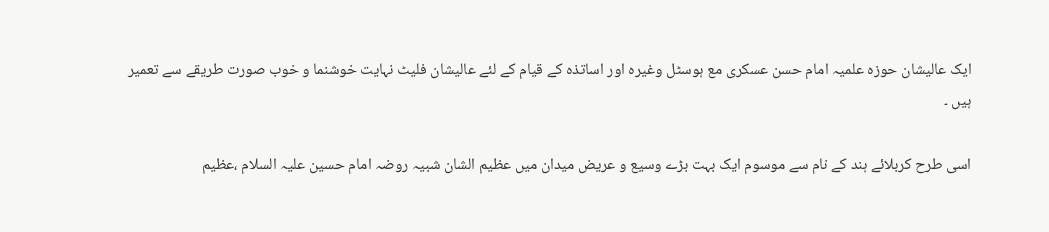ایک عالیشان حوزہ علمیہ امام حسن عسکری مع ہوسٹل وغیرہ اور اساتذہ کے قیام کے لئے عالیشان فلیٹ نہایت خوشنما و خوب صورت طریقے سے تعمیر ہیں ۔

اسی طرح کربلائے ہند کے نام سے موسوم ایک بہت بڑے وسیع و عریض میدان میں عظیم الشان شبیہ روضہ امام حسین علیہ السلام ،عظیم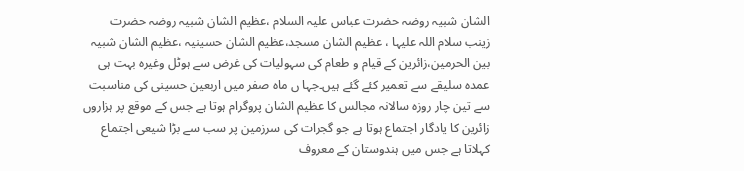الشان شبیہ روضہ حضرت عباس علیہ السلام ،عظیم الشان شبیہ روضہ حضرت زینب سلام اللہ علیہا ، عظیم الشان مسجد،عظیم الشان حسینیہ ،عظیم الشان شبیہ بین الحرمین،زائرین کے قیام و طعام کی سہولیات کی غرض سے ہوٹل وغیرہ بہت ہی عمدہ سلیقے سے تعمیر کئے گئے ہیں۔جہا ں ماہ صفر میں اربعین حسینی کی مناسبت سے تین چار روزہ سالانہ مجالس کا عظیم الشان پروگرام ہوتا ہے جس کے موقع پر ہزاروں زائرین کا یادگار اجتماع ہوتا ہے جو گجرات کی سرزمین پر سب سے بڑا شیعی اجتماع کہلاتا ہے جس میں ہندوستان کے معروف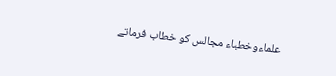علماءوخطباء مجالس کو خطاب فرماتے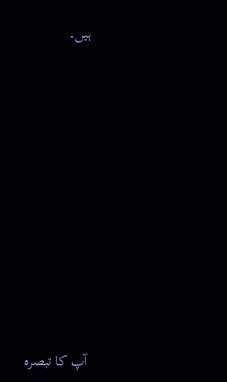ہیں۔











آپ کا تبصرہ